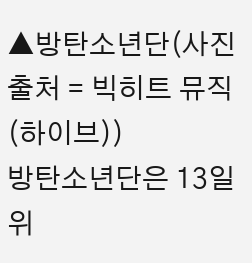▲방탄소년단(사진 출처 = 빅히트 뮤직(하이브))
방탄소년단은 13일 위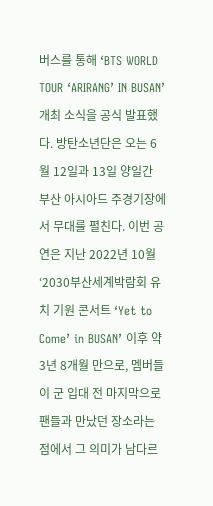버스를 통해 ‘BTS WORLD TOUR ‘ARIRANG’ IN BUSAN’ 개최 소식을 공식 발표했다. 방탄소년단은 오는 6월 12일과 13일 양일간 부산 아시아드 주경기장에서 무대를 펼친다. 이번 공연은 지난 2022년 10월 ‘2030부산세계박람회 유치 기원 콘서트 ‘Yet to Come’ in BUSAN’ 이후 약 3년 8개월 만으로, 멤버들이 군 입대 전 마지막으로 팬들과 만났던 장소라는 점에서 그 의미가 남다르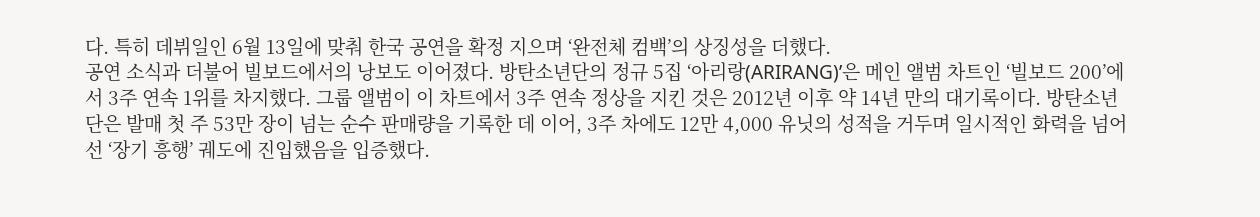다. 특히 데뷔일인 6월 13일에 맞춰 한국 공연을 확정 지으며 ‘완전체 컴백’의 상징성을 더했다.
공연 소식과 더불어 빌보드에서의 낭보도 이어졌다. 방탄소년단의 정규 5집 ‘아리랑(ARIRANG)’은 메인 앨범 차트인 ‘빌보드 200’에서 3주 연속 1위를 차지했다. 그룹 앨범이 이 차트에서 3주 연속 정상을 지킨 것은 2012년 이후 약 14년 만의 대기록이다. 방탄소년단은 발매 첫 주 53만 장이 넘는 순수 판매량을 기록한 데 이어, 3주 차에도 12만 4,000 유닛의 성적을 거두며 일시적인 화력을 넘어선 ‘장기 흥행’ 궤도에 진입했음을 입증했다.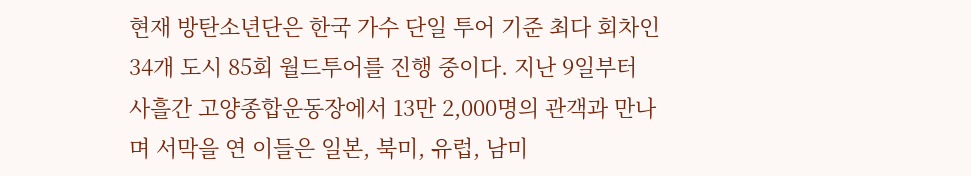현재 방탄소년단은 한국 가수 단일 투어 기준 최다 회차인 34개 도시 85회 월드투어를 진행 중이다. 지난 9일부터 사흘간 고양종합운동장에서 13만 2,000명의 관객과 만나며 서막을 연 이들은 일본, 북미, 유럽, 남미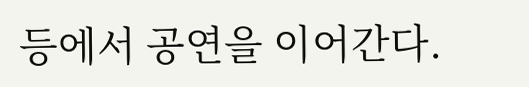등에서 공연을 이어간다.